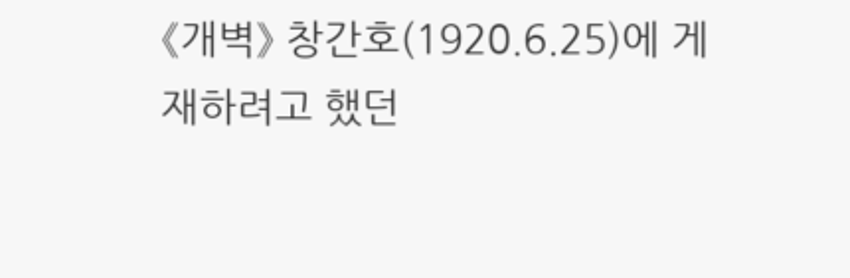《개벽》 창간호(1920.6.25)에 게재하려고 했던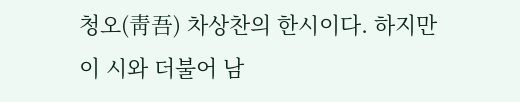청오(靑吾) 차상찬의 한시이다. 하지만 이 시와 더불어 남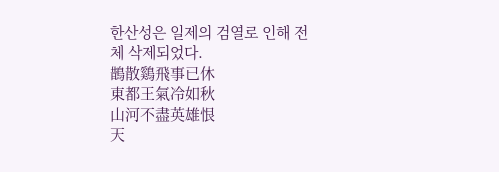한산성은 일제의 검열로 인해 전체 삭제되었다.
鵲散鷄飛事已休
東都王氣冷如秋
山河不盡英雄恨
天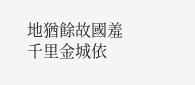地猶餘故國羞
千里金城依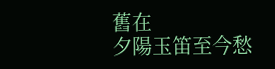舊在
夕陽玉笛至今愁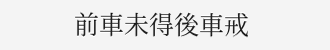前車未得後車戒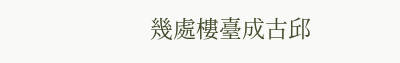幾處樓臺成古邱